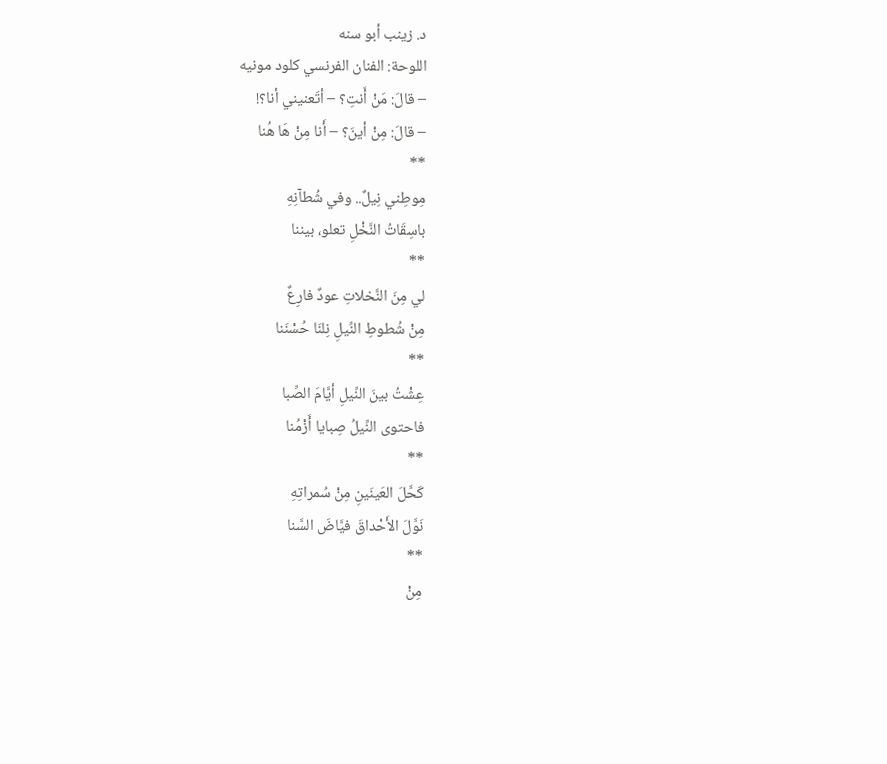د. زينب أبو سنه
اللوحة: الفنان الفرنسي كلود مونيه
– قالَ: مَنْ أَنتِ؟ – أتَعنيني أنا؟!
– قالَ: مِنْ أينَ؟ – أَنا مِنْ هَا هُنا
**
مِوطِني نِيلٌ.. وفي شُطآنِهِ
باسِقَاتُ النَّخْلِ تعلو، بيننا
**
لي مِنَ النَّخلاتِ عودٌ فارِعٌ
مِنْ شُطوطِ النِّيلِ نِلنَا حُسْنَنا
**
عِشْتُ بينَ النِّيلِ أيَّامَ الصِّبا
فاحتوى النِّيلُ صِبايا أَزْمُنا
**
كَحَّلَ العَينَينِ مِنْ سُمراتِهِ
نَوَّلَ الأَحْداقَ فيَّاضَ السَّنا
**
مِنْ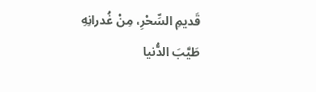قَديمِ السِّحْرِ، مِنْ غُدرانِهِ
طَيَّبَ الدُّنيا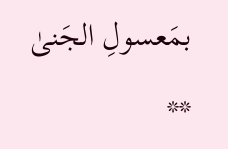بمَعسولِ الجَنىٰ
**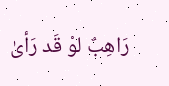رَاهِبٌ لوْ قَد رَأىٰ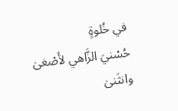في خُلوةٍ
حُسْنيَ الزَّاهي لأَصْغىٰ وانثَنىٰ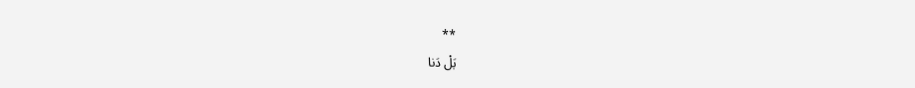**
بَلْ دَنا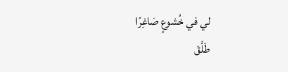لي في خُشوعٍ صَاغِرًا
طَلَّقَ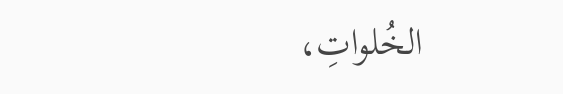الخُلواتِ،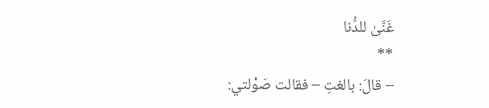غَنَّىٰ للدُّنا
**
– قالَ: بالغتِ – فقالت صَوْلتي: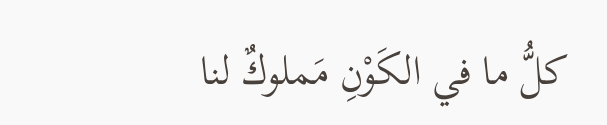كلُّ ما في الكَوْنِ مَملوكٌ لنا